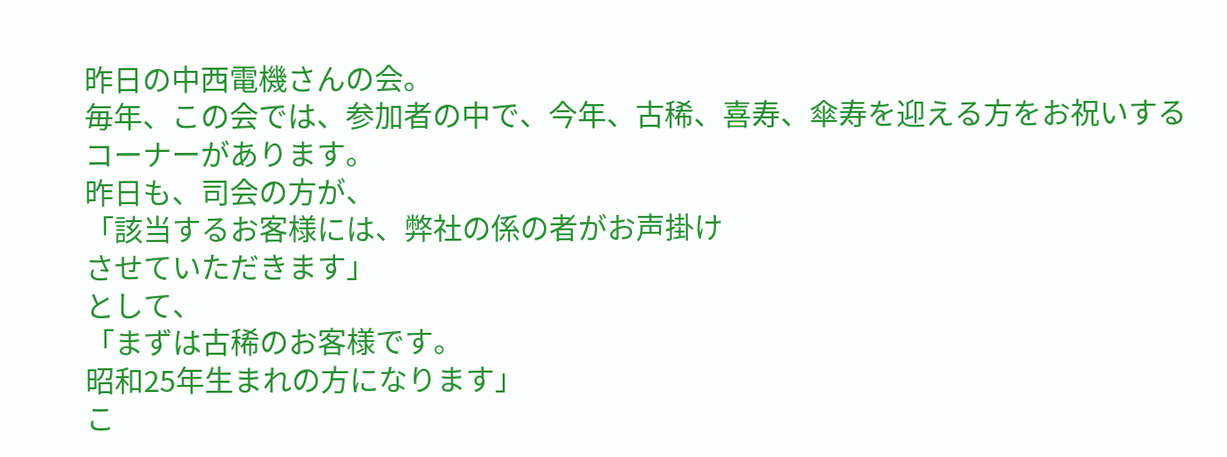昨日の中西電機さんの会。
毎年、この会では、参加者の中で、今年、古稀、喜寿、傘寿を迎える方をお祝いする
コーナーがあります。
昨日も、司会の方が、
「該当するお客様には、弊社の係の者がお声掛け
させていただきます」
として、
「まずは古稀のお客様です。
昭和25年生まれの方になります」
こ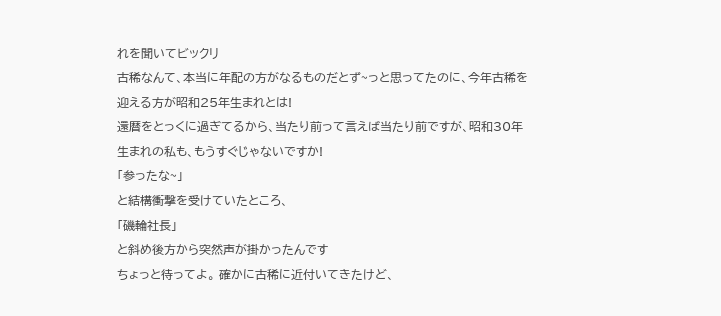れを聞いてビックリ
古稀なんて、本当に年配の方がなるものだとず~っと思ってたのに、今年古稀を
迎える方が昭和25年生まれとは!
還暦をとっくに過ぎてるから、当たり前って言えば当たり前ですが、昭和30年
生まれの私も、もうすぐじゃないですか!
「参ったな~」
と結構衝撃を受けていたところ、
「磯輪社長」
と斜め後方から突然声が掛かったんです
ちょっと待ってよ。 確かに古稀に近付いてきたけど、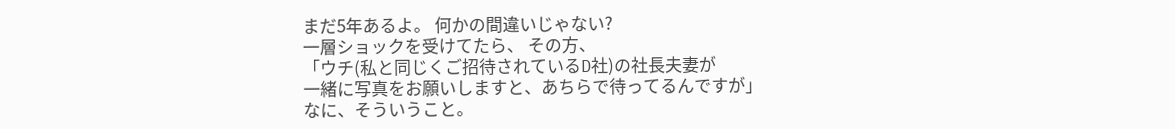まだ5年あるよ。 何かの間違いじゃない?
一層ショックを受けてたら、 その方、
「ウチ(私と同じくご招待されているD社)の社長夫妻が
一緒に写真をお願いしますと、あちらで待ってるんですが」
なに、そういうこと。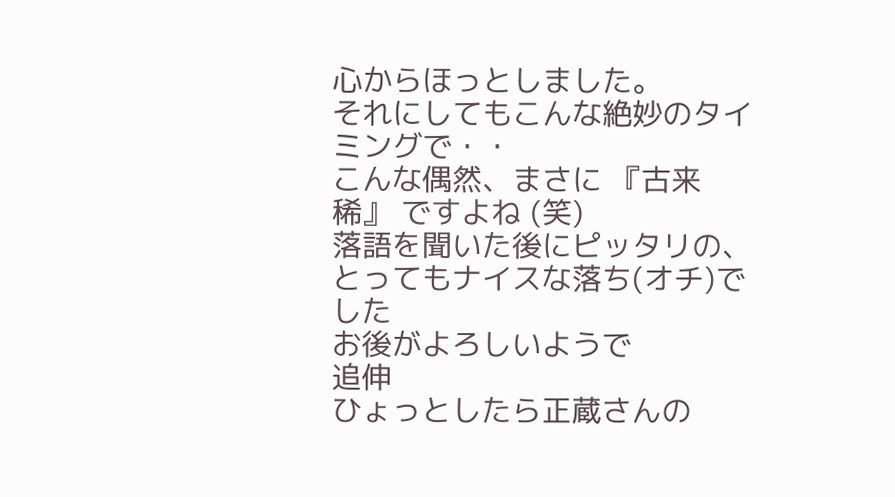心からほっとしました。
それにしてもこんな絶妙のタイミングで・・
こんな偶然、まさに 『古来稀』 ですよね (笑)
落語を聞いた後にピッタリの、とってもナイスな落ち(オチ)でした
お後がよろしいようで
追伸
ひょっとしたら正蔵さんの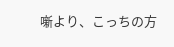噺より、こっちの方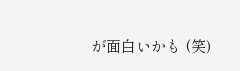が面白いかも (笑)